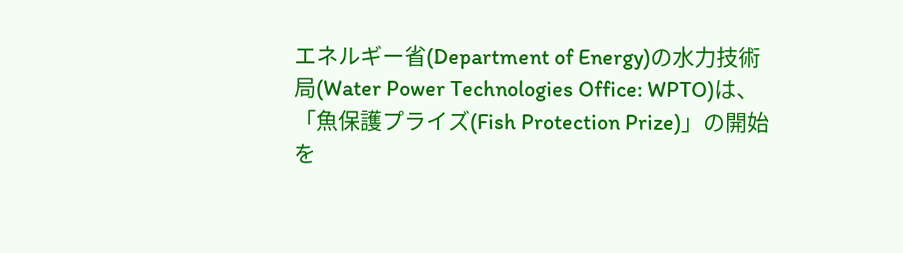エネルギー省(Department of Energy)の水力技術局(Water Power Technologies Office: WPTO)は、「魚保護プライズ(Fish Protection Prize)」の開始を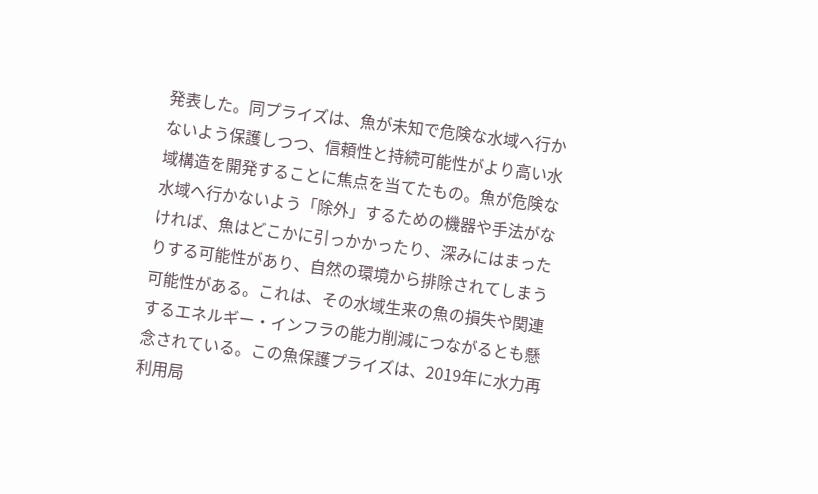発表した。同プライズは、魚が未知で危険な水域へ行かないよう保護しつつ、信頼性と持続可能性がより高い水域構造を開発することに焦点を当てたもの。魚が危険な水域へ行かないよう「除外」するための機器や手法がなければ、魚はどこかに引っかかったり、深みにはまったりする可能性があり、自然の環境から排除されてしまう可能性がある。これは、その水域生来の魚の損失や関連するエネルギー・インフラの能力削減につながるとも懸念されている。この魚保護プライズは、2019年に水力再利用局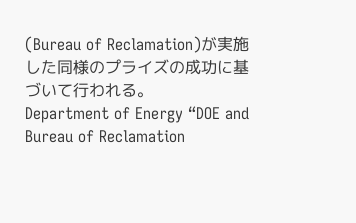(Bureau of Reclamation)が実施した同様のプライズの成功に基づいて行われる。
Department of Energy “DOE and Bureau of Reclamation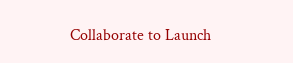Collaborate to Launch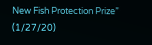New Fish Protection Prize” (1/27/20)